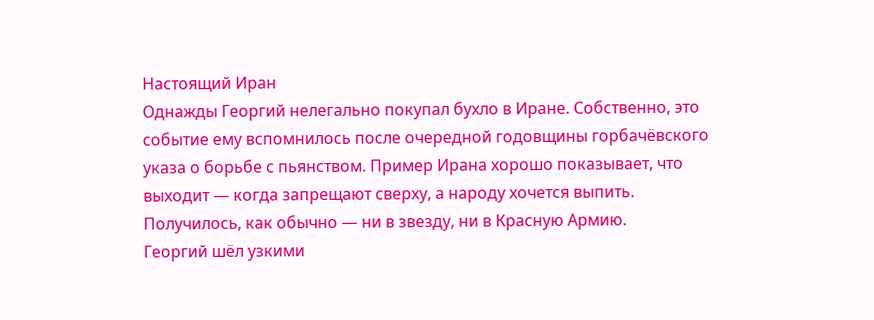Настоящий Иран
Однажды Георгий нелегально покупал бухло в Иране. Собственно, это событие ему вспомнилось после очередной годовщины горбачёвского указа о борьбе с пьянством. Пример Ирана хорошо показывает, что выходит — когда запрещают сверху, а народу хочется выпить.
Получилось, как обычно — ни в звезду, ни в Красную Армию.
Георгий шёл узкими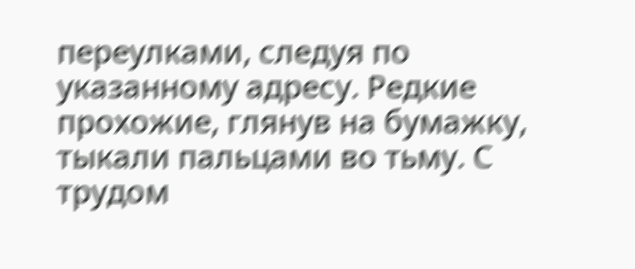переулками, следуя по указанному адресу. Редкие прохожие, глянув на бумажку, тыкали пальцами во тьму. С трудом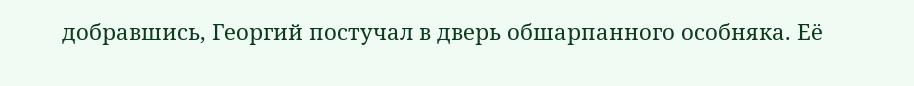добравшись, Георгий постучал в дверь обшарпанного особняка. Её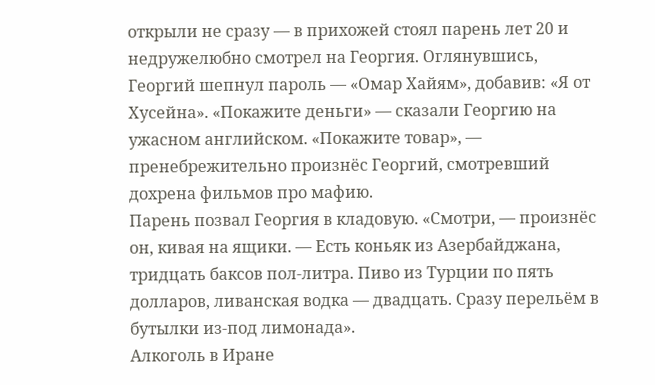открыли не сразу — в прихожей стоял парень лет 20 и недружелюбно смотрел на Георгия. Оглянувшись, Георгий шепнул пароль — «Омар Хайям», добавив: «Я от Хусейна». «Покажите деньги» — сказали Георгию на ужасном английском. «Покажите товар», — пренебрежительно произнёс Георгий, смотревший дохрена фильмов про мафию.
Парень позвал Георгия в кладовую. «Смотри, — произнёс он, кивая на ящики. — Есть коньяк из Азербайджана, тридцать баксов пол-литра. Пиво из Турции по пять долларов, ливанская водка — двадцать. Сразу перельём в бутылки из-под лимонада».
Алкоголь в Иране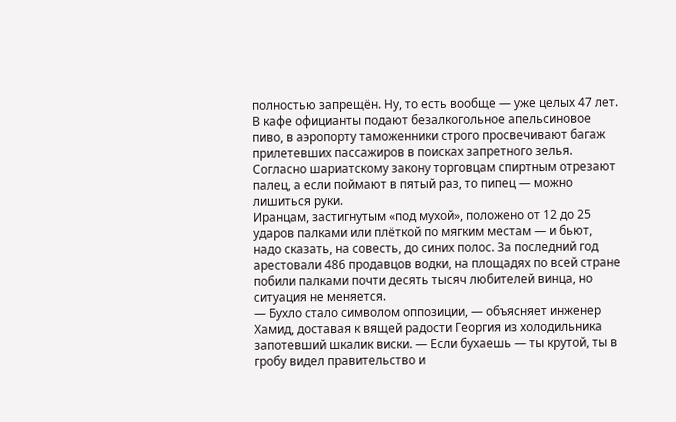полностью запрещён. Ну, то есть вообще — уже целых 47 лет. В кафе официанты подают безалкогольное апельсиновое пиво, в аэропорту таможенники строго просвечивают багаж прилетевших пассажиров в поисках запретного зелья. Согласно шариатскому закону торговцам спиртным отрезают палец, а если поймают в пятый раз, то пипец — можно лишиться руки.
Иранцам, застигнутым «под мухой», положено от 12 до 25 ударов палками или плёткой по мягким местам — и бьют, надо сказать, на совесть, до синих полос. За последний год арестовали 486 продавцов водки, на площадях по всей стране побили палками почти десять тысяч любителей винца, но ситуация не меняется.
— Бухло стало символом оппозиции, — объясняет инженер Хамид, доставая к вящей радости Георгия из холодильника запотевший шкалик виски. — Если бухаешь — ты крутой, ты в гробу видел правительство и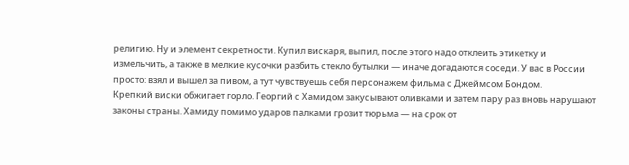религию. Ну и элемент секретности. Купил вискаря, выпил, после этого надо отклеить этикетку и измельчить, а также в мелкие кусочки разбить стекло бутылки — иначе догадаются соседи. У вас в России просто: взял и вышел за пивом, а тут чувствуешь себя персонажем фильма с Джеймсом Бондом.
Крепкий виски обжигает горло. Георгий с Хамидом закусывают оливками и затем пару раз вновь нарушают законы страны. Хамиду помимо ударов палками грозит тюрьма — на срок от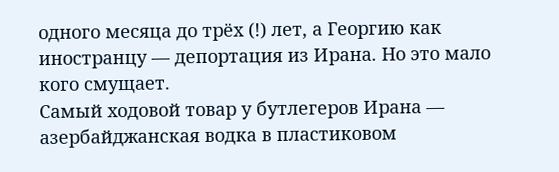одного месяца до трёх (!) лет, а Георгию как иностранцу — депортация из Ирана. Но это мало кого смущает.
Самый ходовой товар у бутлегеров Ирана — азербайджанская водка в пластиковом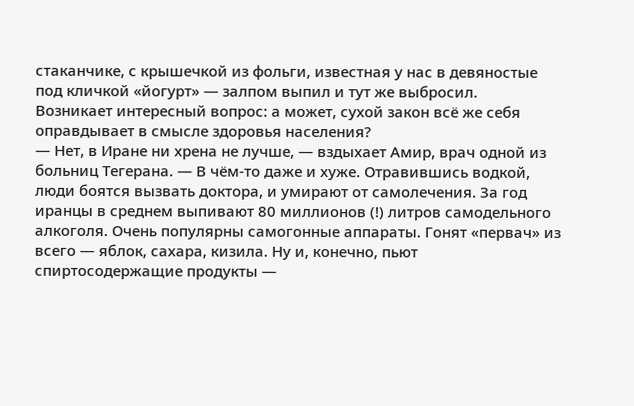стаканчике, с крышечкой из фольги, известная у нас в девяностые под кличкой «йогурт» — залпом выпил и тут же выбросил.
Возникает интересный вопрос: а может, сухой закон всё же себя оправдывает в смысле здоровья населения?
— Нет, в Иране ни хрена не лучше, — вздыхает Амир, врач одной из больниц Тегерана. — В чём-то даже и хуже. Отравившись водкой, люди боятся вызвать доктора, и умирают от самолечения. За год иранцы в среднем выпивают 80 миллионов (!) литров самодельного алкоголя. Очень популярны самогонные аппараты. Гонят «первач» из всего — яблок, сахара, кизила. Ну и, конечно, пьют спиртосодержащие продукты —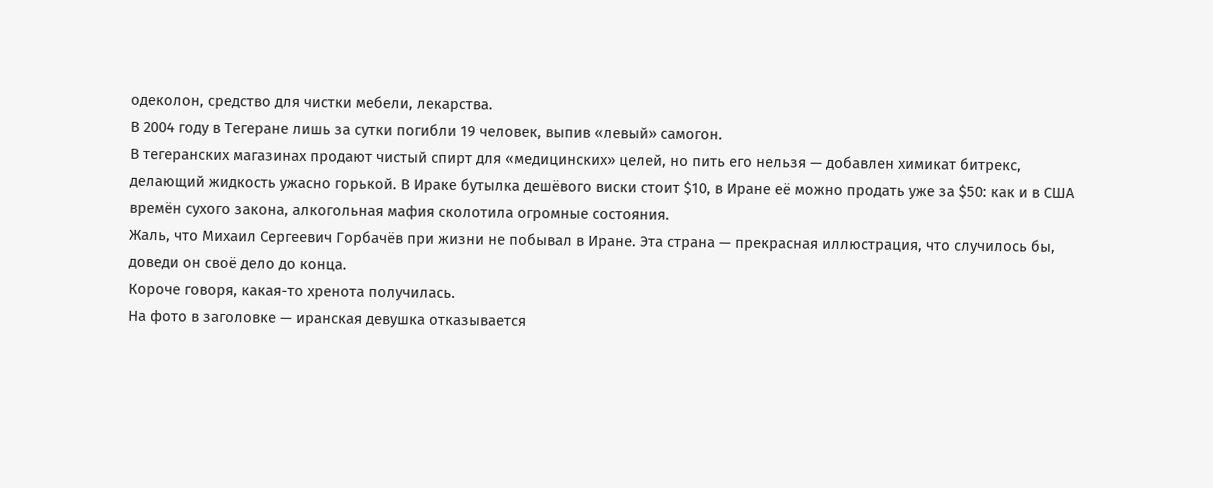одеколон, средство для чистки мебели, лекарства.
В 2004 году в Тегеране лишь за сутки погибли 19 человек, выпив «левый» самогон.
В тегеранских магазинах продают чистый спирт для «медицинских» целей, но пить его нельзя — добавлен химикат битрекс, делающий жидкость ужасно горькой. В Ираке бутылка дешёвого виски стоит $10, в Иране её можно продать уже за $50: как и в США времён сухого закона, алкогольная мафия сколотила огромные состояния.
Жаль, что Михаил Сергеевич Горбачёв при жизни не побывал в Иране. Эта страна — прекрасная иллюстрация, что случилось бы, доведи он своё дело до конца.
Короче говоря, какая-то хренота получилась.
На фото в заголовке — иранская девушка отказывается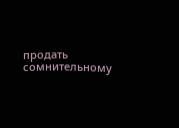продать сомнительному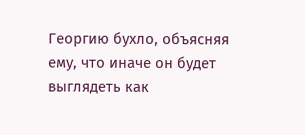Георгию бухло, объясняя ему, что иначе он будет выглядеть как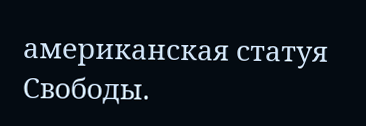американская статуя Свободы.